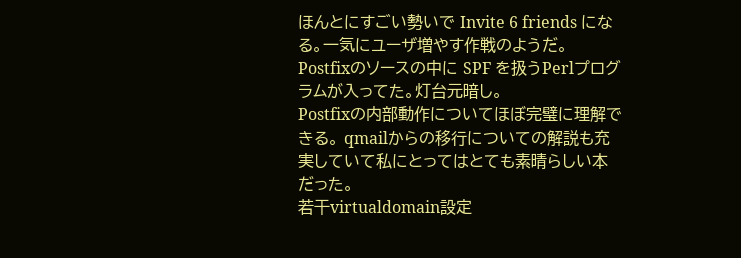ほんとにすごい勢いで Invite 6 friends になる。一気にユーザ増やす作戦のようだ。
Postfixのソースの中に SPF を扱うPerlプログラムが入ってた。灯台元暗し。
Postfixの内部動作についてほぼ完璧に理解できる。 qmailからの移行についての解説も充実していて私にとってはとても素晴らしい本だった。
若干virtualdomain設定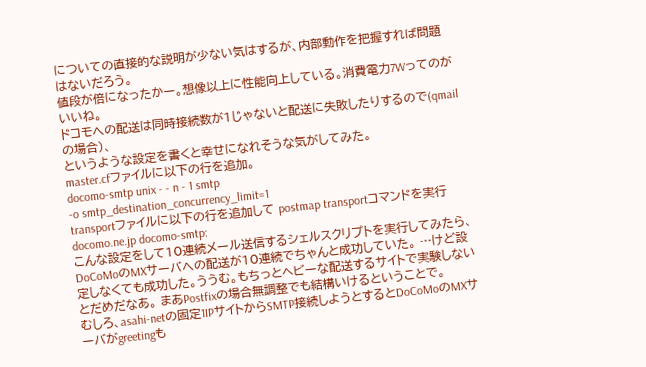についての直接的な説明が少ない気はするが、内部動作を把握すれば問題はないだろう。
値段が倍になったかー。想像以上に性能向上している。消費電力7Wってのがいいね。
ドコモへの配送は同時接続数が1じゃないと配送に失敗したりするので(qmailの場合)、
というような設定を書くと幸せになれそうな気がしてみた。
master.cfファイルに以下の行を追加。
docomo-smtp unix - - n - 1 smtp
-o smtp_destination_concurrency_limit=1
transportファイルに以下の行を追加して postmap transportコマンドを実行
docomo.ne.jp docomo-smtp:
こんな設定をして10連続メール送信するシェルスクリプトを実行してみたら、DoCoMoのMXサーバへの配送が10連続でちゃんと成功していた。 …けど設定しなくても成功した。ううむ。もちっとヘビーな配送するサイトで実験しないとだめだなあ。 まあPostfixの場合無調整でも結構いけるということで。
むしろ、asahi-netの固定1IPサイトからSMTP接続しようとするとDoCoMoのMXサーバがgreetingも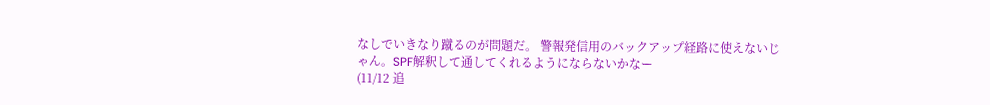なしでいきなり蹴るのが問題だ。 警報発信用のバックアップ経路に使えないじゃん。SPF解釈して通してくれるようにならないかなー
(11/12 追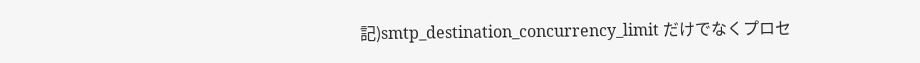記)smtp_destination_concurrency_limit だけでなくプロセ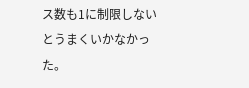ス数も1に制限しないとうまくいかなかった。